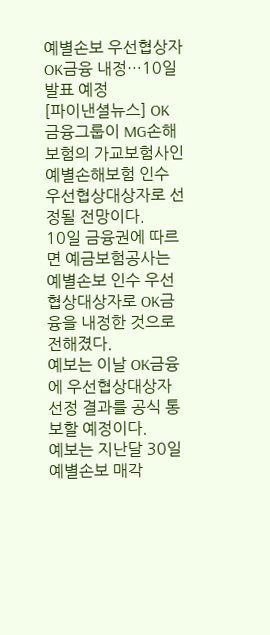예별손보 우선협상자 OK금융 내정…10일 발표 예정
[파이낸셜뉴스] OK금융그룹이 MG손해보험의 가교보험사인 예별손해보험 인수 우선협상대상자로 선정될 전망이다.
10일 금융권에 따르면 예금보험공사는 예별손보 인수 우선협상대상자로 OK금융을 내정한 것으로 전해졌다.
예보는 이날 OK금융에 우선협상대상자 선정 결과를 공식 통보할 예정이다.
예보는 지난달 30일 예별손보 매각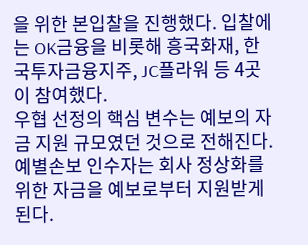을 위한 본입찰을 진행했다. 입찰에는 OK금융을 비롯해 흥국화재, 한국투자금융지주, JC플라워 등 4곳이 참여했다.
우협 선정의 핵심 변수는 예보의 자금 지원 규모였던 것으로 전해진다. 예별손보 인수자는 회사 정상화를 위한 자금을 예보로부터 지원받게 된다.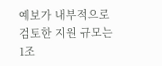예보가 내부적으로 검토한 지원 규모는 1조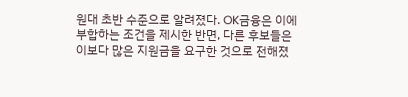원대 초반 수준으로 알려졌다. OK금융은 이에 부합하는 조건을 제시한 반면, 다른 후보들은 이보다 많은 지원금을 요구한 것으로 전해졌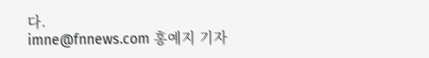다.
imne@fnnews.com 홍예지 기자